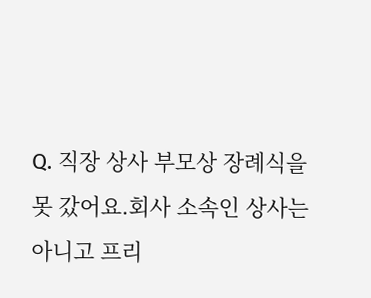Q. 직장 상사 부모상 장례식을 못 갔어요.회사 소속인 상사는 아니고 프리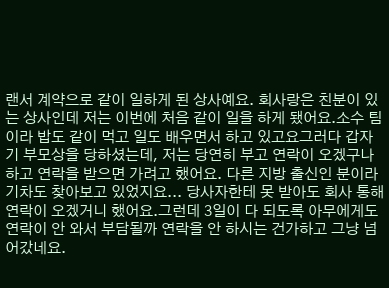랜서 계약으로 같이 일하게 된 상사예요. 회사랑은 친분이 있는 상사인데 저는 이번에 처음 같이 일을 하게 됐어요.소수 팀이라 밥도 같이 먹고 일도 배우면서 하고 있고요그러다 갑자기 부모상을 당하셨는데, 저는 당연히 부고 연락이 오겠구나 하고 연락을 받으면 가려고 했어요. 다른 지방 출신인 분이라 기차도 찾아보고 있었지요... 당사자한테 못 받아도 회사 통해 연락이 오겠거니 했어요.그런데 3일이 다 되도록 아무에게도 연락이 안 와서 부담될까 연락을 안 하시는 건가하고 그냥 넘어갔네요.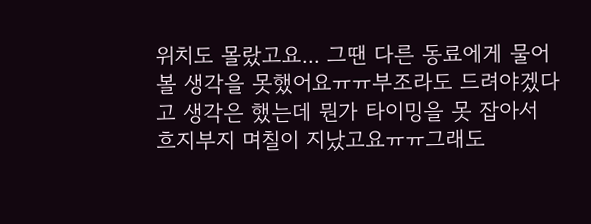위치도 몰랐고요... 그땐 다른 동료에게 물어볼 생각을 못했어요ㅠㅠ부조라도 드려야겠다고 생각은 했는데 뭔가 타이밍을 못 잡아서 흐지부지 며칠이 지났고요ㅠㅠ그래도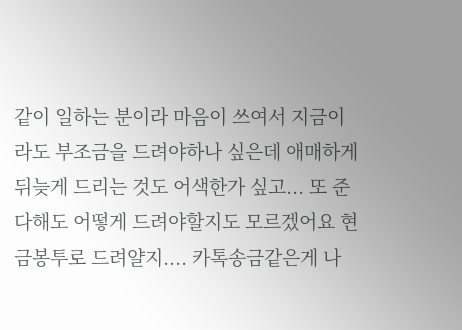같이 일하는 분이라 마음이 쓰여서 지금이라도 부조금을 드려야하나 싶은데 애매하게 뒤늦게 드리는 것도 어색한가 싶고... 또 준다해도 어떻게 드려야할지도 모르겠어요 현금봉투로 드려얄지.... 카톡송금같은게 나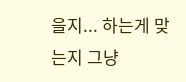을지... 하는게 맞는지 그냥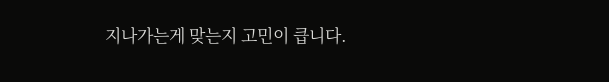지나가는게 맞는지 고민이 큽니다.